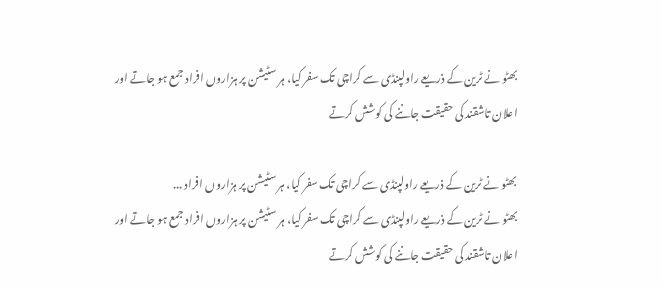بھٹو نے ٹرین کے ذریعے راولپنڈی سے کراچی تک سفر کیا، ہر سٹیشن پر ہزاروں افراد جمع ہو جاتے اور اعلان تاشقند کی حقیقت جاننے کی کوشش کرتے

بھٹو نے ٹرین کے ذریعے راولپنڈی سے کراچی تک سفر کیا، ہر سٹیشن پر ہزاروں افراد ...
بھٹو نے ٹرین کے ذریعے راولپنڈی سے کراچی تک سفر کیا، ہر سٹیشن پر ہزاروں افراد جمع ہو جاتے اور اعلان تاشقند کی حقیقت جاننے کی کوشش کرتے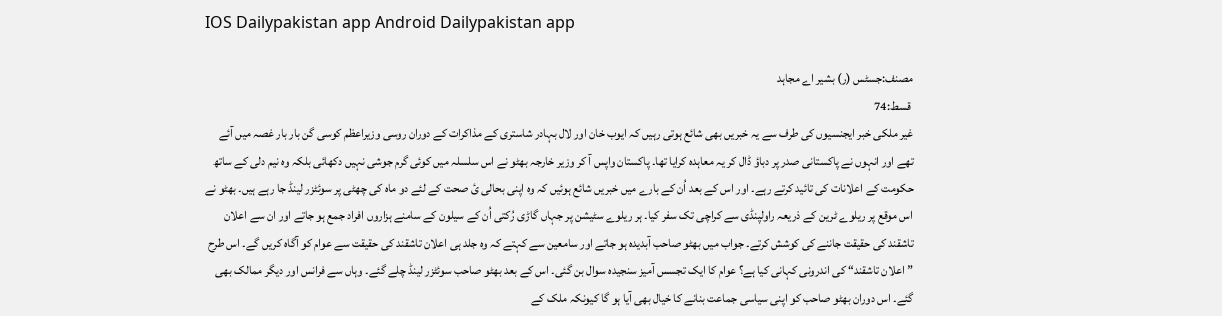IOS Dailypakistan app Android Dailypakistan app

مصنف:جسٹس (ر) بشیر اے مجاہد
 قسط:74
غیر ملکی خبر ایجنسیوں کی طرف سے یہ خبریں بھی شائع ہوتی رہیں کہ ایوب خان اور لال بہادر شاستری کے مذاکرات کے دوران روسی وزیراعظم کوسی گن بار بار غصہ میں آئے تھے اور انہوں نے پاکستانی صدر پر دباؤ ڈال کر یہ معاہدہ کرایا تھا۔ پاکستان واپس آ کر وزیر خارجہ بھٹو نے اس سلسلہ میں کوئی گرم جوشی نہیں دکھائی بلکہ وہ نیم دلی کے ساتھ حکومت کے اعلانات کی تائید کرتے رہے۔ اور اس کے بعد اُن کے بارے میں خبریں شائع ہوئیں کہ وہ اپنی بحالی ئ صحت کے لئے دو ماہ کی چھٹی پر سوئٹزر لینڈ جا رہے ہیں۔ بھٹو نے اس موقع پر ریلوے ٹرین کے ذریعہ راولپنڈی سے کراچی تک سفر کیا۔ ہر ریلوے سٹیشن پر جہاں گاڑی رُکتی اُن کے سیلون کے سامنے ہزاروں افراد جمع ہو جاتے اور ان سے اعلان تاشقند کی حقیقت جاننے کی کوشش کرتے۔ جواب میں بھٹو صاحب آبدیدہ ہو جاتے اور سامعین سے کہتے کہ وہ جلد ہی اعلان تاشقند کی حقیقت سے عوام کو آگاہ کریں گے۔ اس طرح ”اعلان تاشقند“ کی اندرونی کہانی کیا ہے؟ عوام کا ایک تجسس آمیز سنجیدہ سوال بن گئی۔ اس کے بعد بھٹو صاحب سوئٹزر لینڈ چلے گئے۔ وہاں سے فرانس اور دیگر ممالک بھی گئے۔ اس دوران بھٹو صاحب کو اپنی سیاسی جماعت بنانے کا خیال بھی آیا ہو گا کیونکہ ملک کے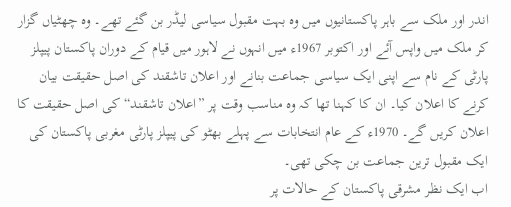اندر اور ملک سے باہر پاکستانیوں میں وہ بہت مقبول سیاسی لیڈر بن گئے تھے۔ وہ چھٹیاں گزار کر ملک میں واپس آئے اور اکتوبر 1967ء میں انہوں نے لاہور میں قیام کے دوران پاکستان پیپلز پارٹی کے نام سے اپنی ایک سیاسی جماعت بنانے اور اعلان تاشقند کی اصل حقیقت بیان کرنے کا اعلان کیا۔ ان کا کہنا تھا کہ وہ مناسب وقت پر ”اعلان تاشقند“ کی اصل حقیقت کا اعلان کریں گے۔ 1970ء کے عام انتخابات سے پہلے بھٹو کی پیپلز پارٹی مغربی پاکستان کی ایک مقبول ترین جماعت بن چکی تھی۔
اب ایک نظر مشرقی پاکستان کے حالات پر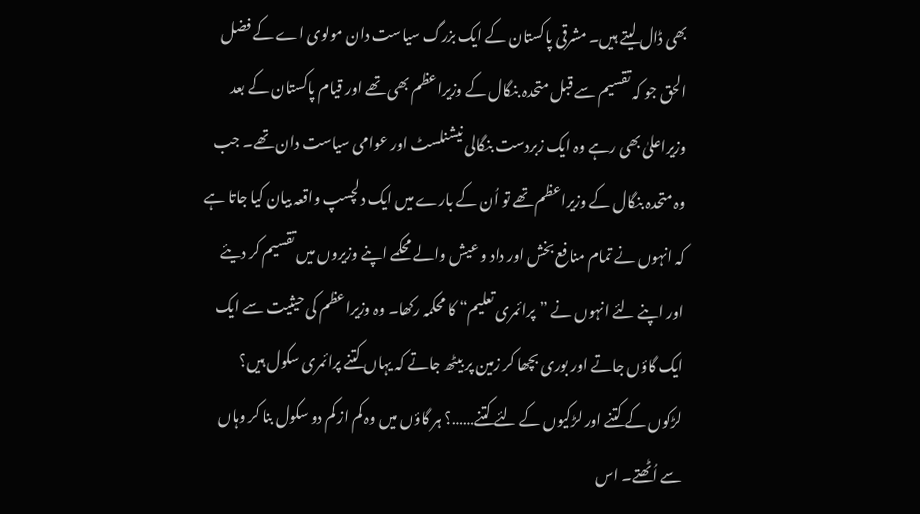بھی ڈال لیتے ہیں۔ مشرقی پاکستان کے ایک بزرگ سیاست دان مولوی اے کے فضل الحق جو کہ تقسیم سے قبل متحدہ بنگال کے وزیراعظم بھی تھے اور قیام پاکستان کے بعد وزیراعلیٰ بھی رہے وہ ایک زبردست بنگالی نیشنلسٹ اور عوامی سیاست دان تھے۔ جب وہ متحدہ بنگال کے وزیراعظم تھے تو اُن کے بارے میں ایک دلچسپ واقعہ بیان کیا جاتا ہے کہ انہوں نے تمام منافع بخش اور داد و عیش والے محکمے اپنے وزیروں میں تقسیم کر دیئے اور اپنے لئے انہوں نے ”پرائمری تعلیم“ کا محکمہ رکھا۔ وہ وزیراعظم کی حیثیت سے ایک ایک گاؤں جاتے اور بوری بچھا کر زمین پر بیٹھ جاتے کہ یہاں کتنے پرائمری سکول ہیں؟ لڑکوں کے کتنے اور لڑکیوں کے لئے کتنے……؟ ہر گاؤں میں وہ کم از کم دو سکول بنا کر وہاں سے اُٹھتے۔ اس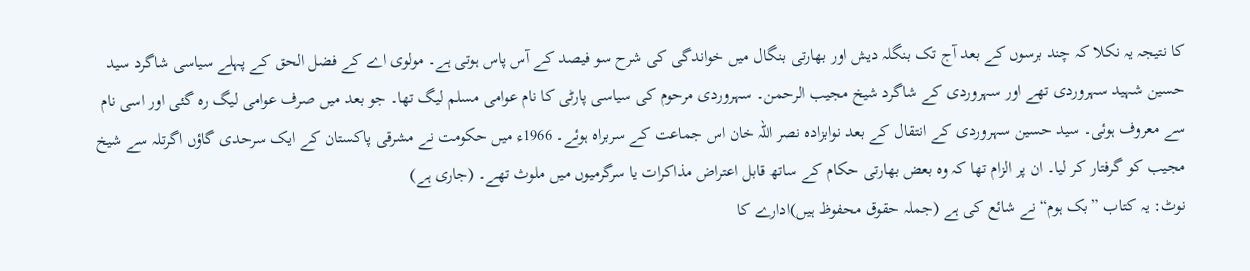کا نتیجہ یہ نکلا کہ چند برسوں کے بعد آج تک بنگلہ دیش اور بھارتی بنگال میں خواندگی کی شرح سو فیصد کے آس پاس ہوتی ہے۔ مولوی اے کے فضل الحق کے پہلے سیاسی شاگرد سید حسین شہید سہروردی تھے اور سہروردی کے شاگرد شیخ مجیب الرحمن۔ سہروردی مرحوم کی سیاسی پارٹی کا نام عوامی مسلم لیگ تھا۔ جو بعد میں صرف عوامی لیگ رہ گئی اور اسی نام سے معروف ہوئی۔ سید حسین سہروردی کے انتقال کے بعد نوابزادہ نصر اللہ خان اس جماعت کے سربراہ ہوئے۔ 1966ء میں حکومت نے مشرقی پاکستان کے ایک سرحدی گاؤں اگرتلہ سے شیخ مجیب کو گرفتار کر لیا۔ ان پر الزام تھا کہ وہ بعض بھارتی حکام کے ساتھ قابل اعتراض مذاکرات یا سرگرمیوں میں ملوث تھے۔ (جاری ہے)
نوٹ: یہ کتاب ”بک ہوم“ نے شائع کی ہے (جملہ حقوق محفوظ ہیں)ادارے کا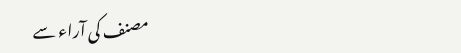مصنف کی آراء سے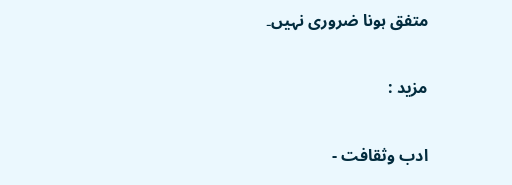متفق ہونا ضروری نہیں۔

مزید :

ادب وثقافت -